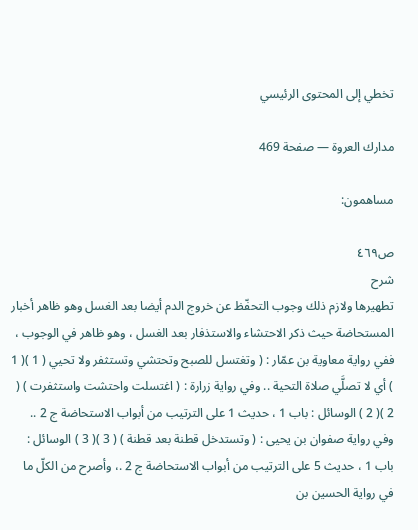تخطي إلى المحتوى الرئيسي

مدارك العروة — صفحة 469

مساهمون:

ص٤٦٩
شرح
تطهيرها ولازم ذلك وجوب التحفّظ عن خروج الدم أيضا بعد الغسل وهو ظاهر أخبار المستحاضة حيث ذكر الاحتشاء والاستذفار بعد الغسل ، وهو ظاهر في الوجوب ، ففي رواية معاوية بن عمّار : ( وتغتسل للصبح وتحتشي وتستثفر ولا تحيي ( 1 )( 1 ) أي لا تصلَّي صلاة التحية .. وفي رواية زرارة : ( اغتسلت واحتشت واستثفرت ) ( 2 )( 2 ) الوسائل : باب 1 ، حديث 1 على الترتيب من أبواب الاستحاضة ج 2 .. وفي رواية صفوان بن يحيى : ( وتستدخل قطنة بعد قطنة ) ( 3 )( 3 ) الوسائل : باب 1 ، حديث 5 على الترتيب من أبواب الاستحاضة ج 2 .، وأصرح من الكلّ ما في رواية الحسين بن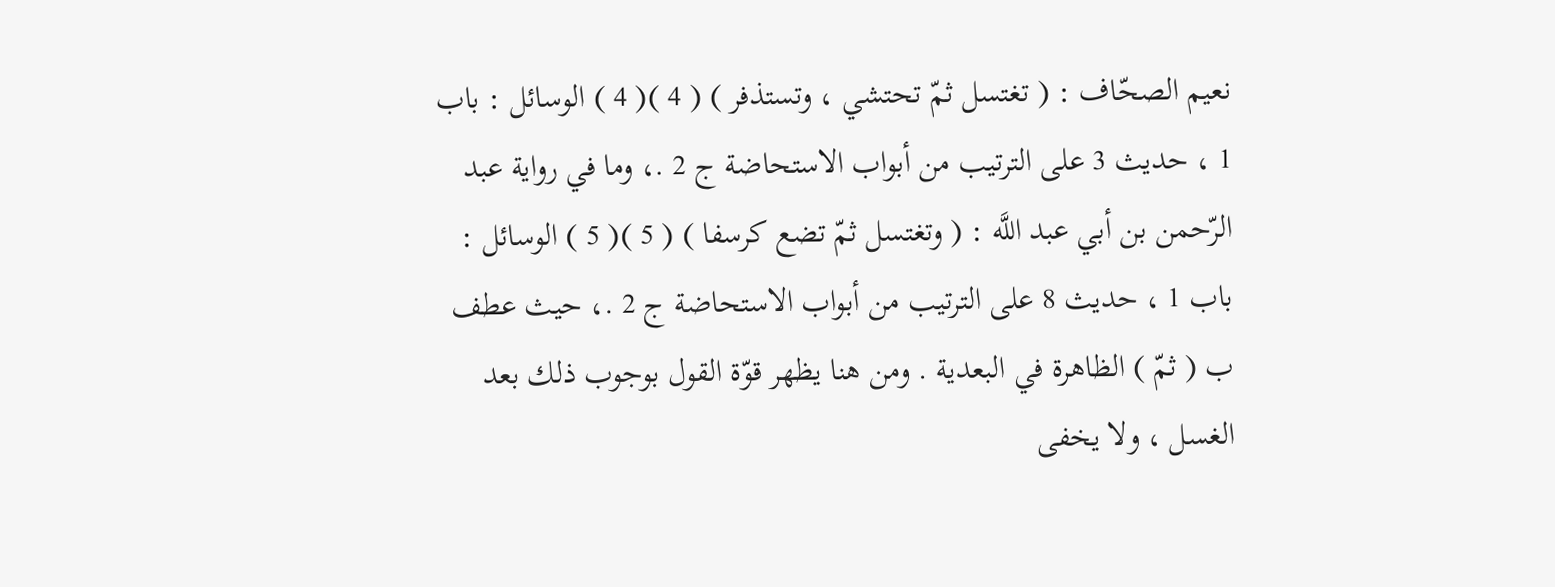نعيم الصحّاف : ( تغتسل ثمّ تحتشي ، وتستذفر ) ( 4 )( 4 ) الوسائل : باب 1 ، حديث 3 على الترتيب من أبواب الاستحاضة ج 2 .، وما في رواية عبد الرّحمن بن أبي عبد اللَّه : ( وتغتسل ثمّ تضع كرسفا ) ( 5 )( 5 ) الوسائل : باب 1 ، حديث 8 على الترتيب من أبواب الاستحاضة ج 2 .، حيث عطف ب ( ثمّ ) الظاهرة في البعدية . ومن هنا يظهر قوّة القول بوجوب ذلك بعد الغسل ، ولا يخفى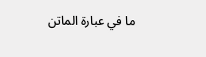ما في عبارة الماتن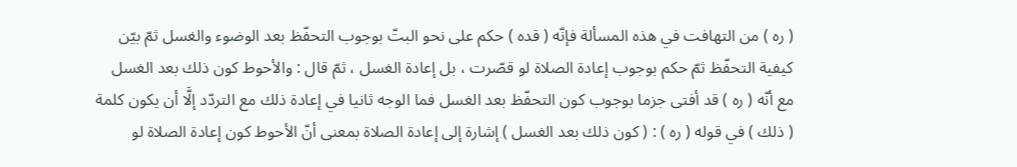( ره ) من التهافت في هذه المسألة فإنّه ( قده ) حكم على نحو البتّ بوجوب التحفّظ بعد الوضوء والغسل ثمّ بيّن كيفية التحفّظ ثمّ حكم بوجوب إعادة الصلاة لو قصّرت ، بل إعادة الغسل ، ثمّ قال : والأحوط كون ذلك بعد الغسل مع أنّه ( ره ) قد أفتى جزما بوجوب كون التحفّظ بعد الغسل فما الوجه ثانيا في إعادة ذلك مع التردّد إلَّا أن يكون كلمة ( ذلك ) في قوله ( ره ) : ( كون ذلك بعد الغسل ) إشارة إلى إعادة الصلاة بمعنى أنّ الأحوط كون إعادة الصلاة لو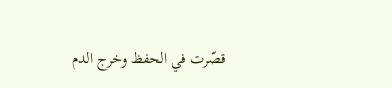قصّرت في الحفظ وخرج الدم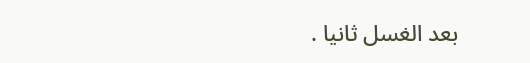بعد الغسل ثانيا .